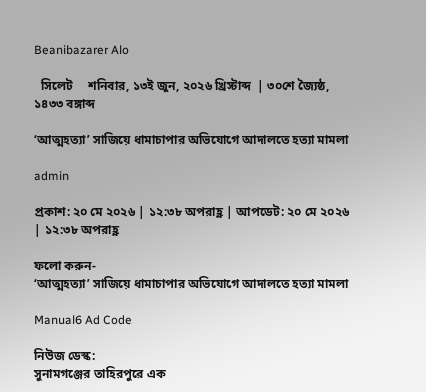Beanibazarer Alo

  সিলেট     শনিবার, ১৩ই জুন, ২০২৬ খ্রিস্টাব্দ  | ৩০শে জ্যৈষ্ঠ, ১৪৩৩ বঙ্গাব্দ

‘আত্মহত্যা’ সাজিয়ে ধামাচাপার অভিযোগে আদালতে হত্যা মামলা

admin

প্রকাশ: ২০ মে ২০২৬ | ১২:৩৮ অপরাহ্ণ | আপডেট: ২০ মে ২০২৬ | ১২:৩৮ অপরাহ্ণ

ফলো করুন-
‘আত্মহত্যা’ সাজিয়ে ধামাচাপার অভিযোগে আদালতে হত্যা মামলা

Manual6 Ad Code

নিউজ ডেস্ক:
সুনামগঞ্জের তাহিরপুরে এক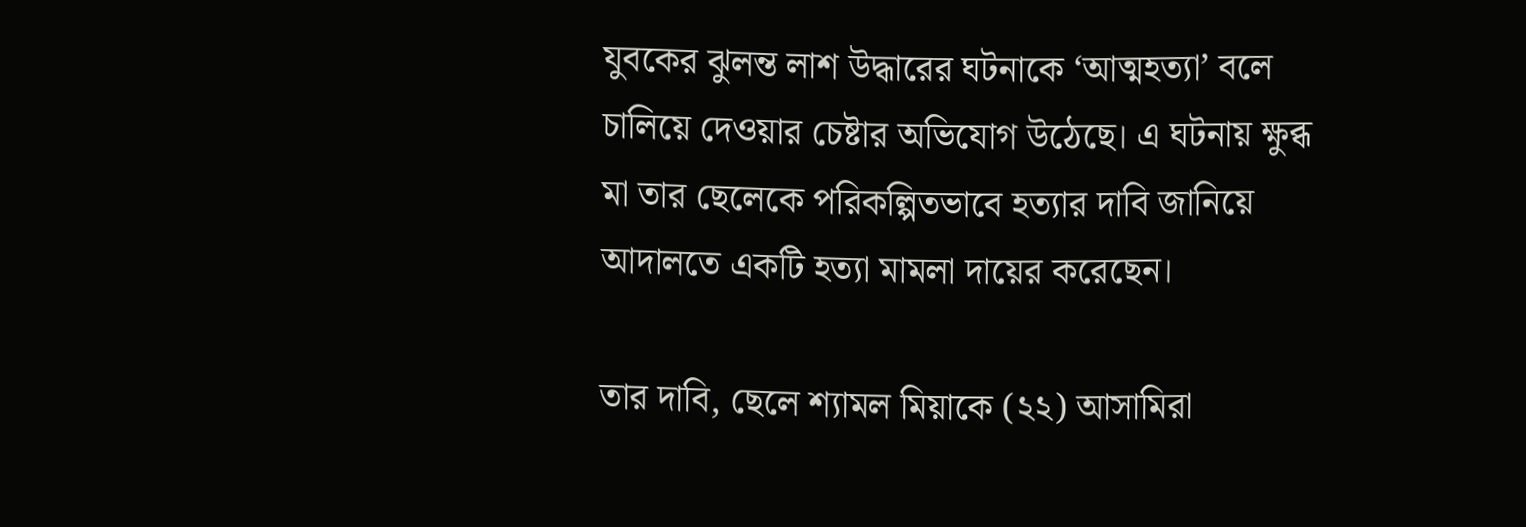যুবকের ঝুলন্ত লাশ উদ্ধারের ঘটনাকে ‘আত্মহত্যা’ বলে চালিয়ে দেওয়ার চেষ্টার অভিযোগ উঠেছে। এ ঘটনায় ক্ষুব্ধ মা তার ছেলেকে পরিকল্পিতভাবে হত্যার দাবি জানিয়ে আদালতে একটি হত্যা মামলা দায়ের করেছেন।

তার দাবি, ছেলে শ্যামল মিয়াকে (২২) আসামিরা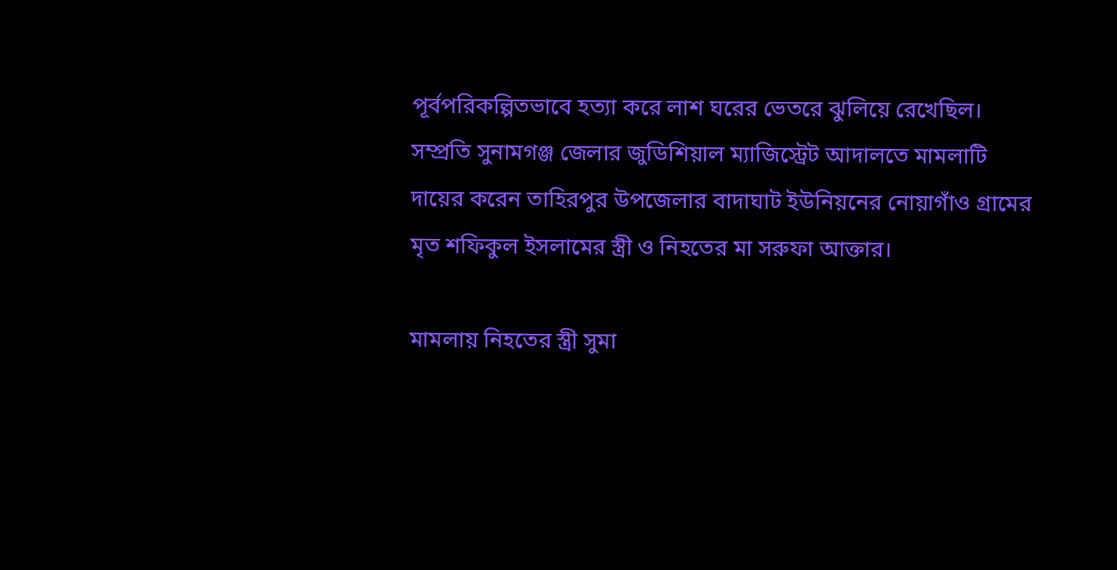পূর্বপরিকল্পিতভাবে হত্যা করে লাশ ঘরের ভেতরে ঝুলিয়ে রেখেছিল। সম্প্রতি সুনামগঞ্জ জেলার জুডিশিয়াল ম্যাজিস্ট্রেট আদালতে মামলাটি দায়ের করেন তাহিরপুর উপজেলার বাদাঘাট ইউনিয়নের নোয়াগাঁও গ্রামের মৃত শফিকুল ইসলামের স্ত্রী ও নিহতের মা সরুফা আক্তার।

মামলায় নিহতের স্ত্রী সুমা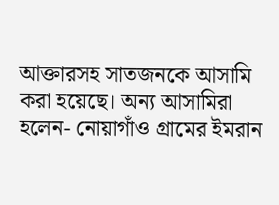আক্তারসহ সাতজনকে আসামি করা হয়েছে। অন্য আসামিরা হলেন- নোয়াগাঁও গ্রামের ইমরান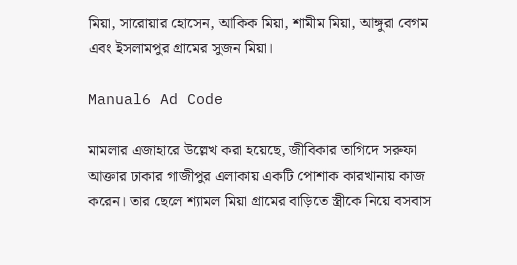মিয়া, সারোয়ার হোসেন, আকিক মিয়া, শামীম মিয়া, আঙ্গুরা বেগম এবং ইসলামপুর গ্রামের সুজন মিয়া।

Manual6 Ad Code

মামলার এজাহারে উল্লেখ করা হয়েছে, জীবিকার তাগিদে সরুফা আক্তার ঢাকার গাজীপুর এলাকায় একটি পোশাক কারখানায় কাজ করেন। তার ছেলে শ্যামল মিয়া গ্রামের বাড়িতে স্ত্রীকে নিয়ে বসবাস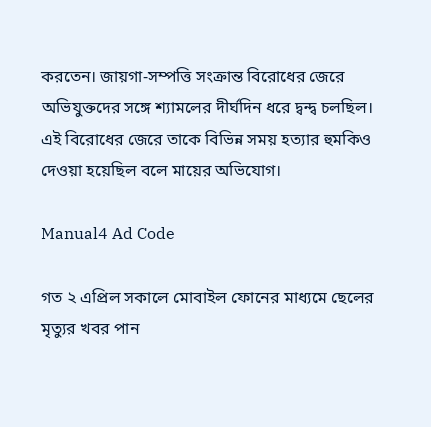করতেন। জায়গা-সম্পত্তি সংক্রান্ত বিরোধের জেরে অভিযুক্তদের সঙ্গে শ্যামলের দীর্ঘদিন ধরে দ্বন্দ্ব চলছিল। এই বিরোধের জেরে তাকে বিভিন্ন সময় হত্যার হুমকিও দেওয়া হয়েছিল বলে মায়ের অভিযোগ।

Manual4 Ad Code

গত ২ এপ্রিল সকালে মোবাইল ফোনের মাধ্যমে ছেলের মৃত্যুর খবর পান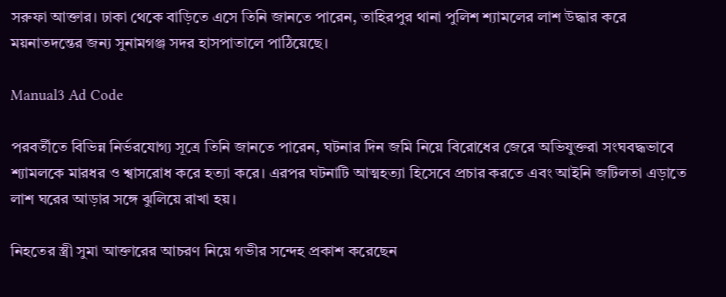সরুফা আক্তার। ঢাকা থেকে বাড়িতে এসে তিনি জানতে পারেন, তাহিরপুর থানা পুলিশ শ্যামলের লাশ উদ্ধার করে ময়নাতদন্তের জন্য সুনামগঞ্জ সদর হাসপাতালে পাঠিয়েছে।

Manual3 Ad Code

পরবর্তীতে বিভিন্ন নির্ভরযোগ্য সূত্রে তিনি জানতে পারেন, ঘটনার দিন জমি নিয়ে বিরোধের জেরে অভিযুক্তরা সংঘবদ্ধভাবে শ্যামলকে মারধর ও শ্বাসরোধ করে হত্যা করে। এরপর ঘটনাটি আত্মহত্যা হিসেবে প্রচার করতে এবং আইনি জটিলতা এড়াতে লাশ ঘরের আড়ার সঙ্গে ঝুলিয়ে রাখা হয়।

নিহতের স্ত্রী সুমা আক্তারের আচরণ নিয়ে গভীর সন্দেহ প্রকাশ করেছেন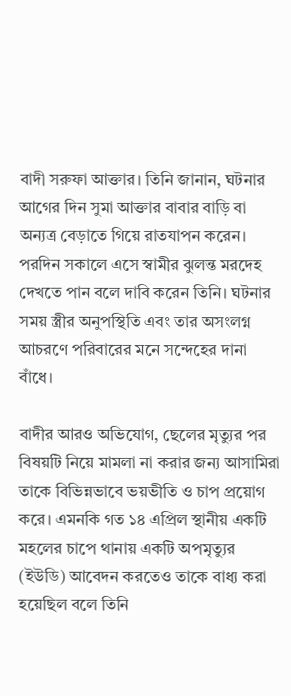বাদী সরুফা আক্তার। তিনি জানান, ঘটনার আগের দিন সুমা আক্তার বাবার বাড়ি বা অন্যত্র বেড়াতে গিয়ে রাতযাপন করেন। পরদিন সকালে এসে স্বামীর ঝুলন্ত মরদেহ দেখতে পান বলে দাবি করেন তিনি। ঘটনার সময় স্ত্রীর অনুপস্থিতি এবং তার অসংলগ্ন আচরণে পরিবারের মনে সন্দেহের দানা বাঁধে।

বাদীর আরও অভিযোগ, ছেলের মৃত্যুর পর বিষয়টি নিয়ে মামলা না করার জন্য আসামিরা তাকে বিভিন্নভাবে ভয়ভীতি ও চাপ প্রয়োগ করে। এমনকি গত ১৪ এপ্রিল স্থানীয় একটি মহলের চাপে থানায় একটি অপমৃত্যুর (ইউডি) আবেদন করতেও তাকে বাধ্য করা হয়েছিল বলে তিনি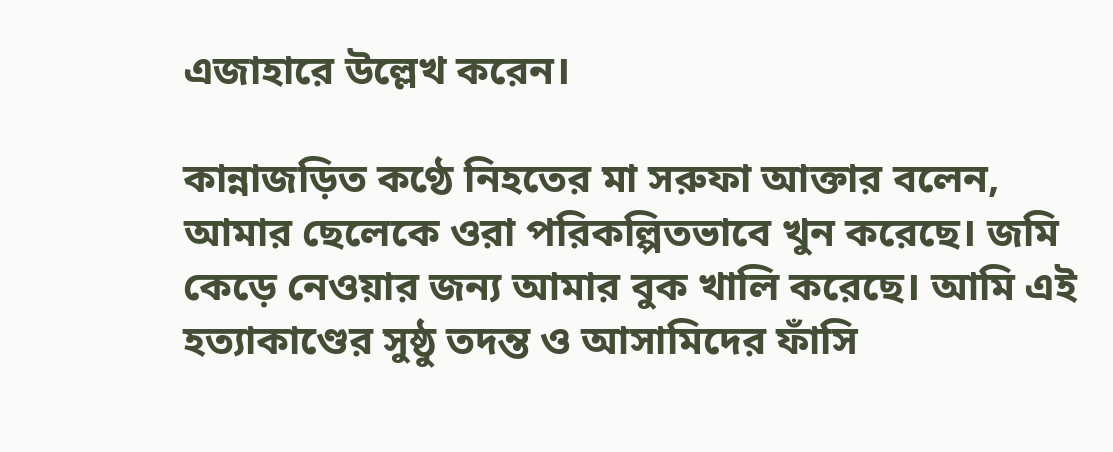এজাহারে উল্লেখ করেন।

কান্নাজড়িত কণ্ঠে নিহতের মা সরুফা আক্তার বলেন, আমার ছেলেকে ওরা পরিকল্পিতভাবে খুন করেছে। জমি কেড়ে নেওয়ার জন্য আমার বুক খালি করেছে। আমি এই হত্যাকাণ্ডের সুষ্ঠু তদন্ত ও আসামিদের ফাঁসি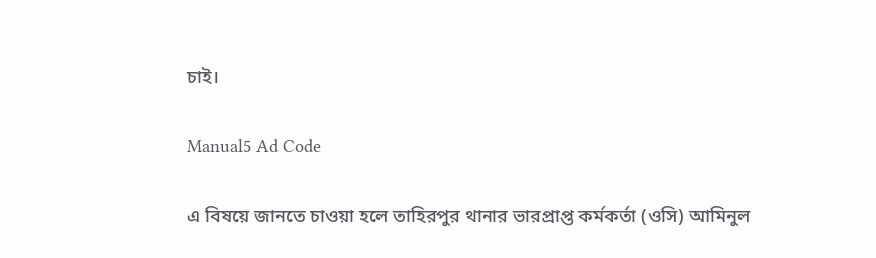চাই।

Manual5 Ad Code

এ বিষয়ে জানতে চাওয়া হলে তাহিরপুর থানার ভারপ্রাপ্ত কর্মকর্তা (ওসি) আমিনুল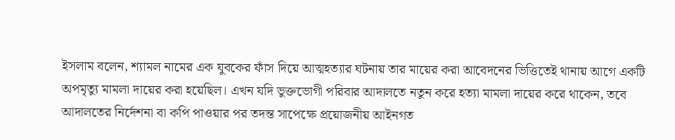ইসলাম বলেন, শ্যামল নামের এক যুবকের ফাঁস দিয়ে আত্মহত্যার ঘটনায় তার মায়ের করা আবেদনের ভিত্তিতেই থানায় আগে একটি অপমৃত্যু মামলা দায়ের করা হয়েছিল। এখন যদি ভুক্তভোগী পরিবার আদালতে নতুন করে হত্যা মামলা দায়ের করে থাকেন, তবে আদালতের নির্দেশনা বা কপি পাওয়ার পর তদন্ত সাপেক্ষে প্রয়োজনীয় আইনগত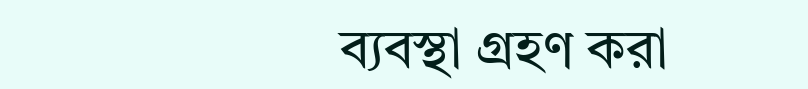ব্যবস্থা গ্রহণ করা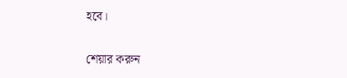হবে।

শেয়ার করুন